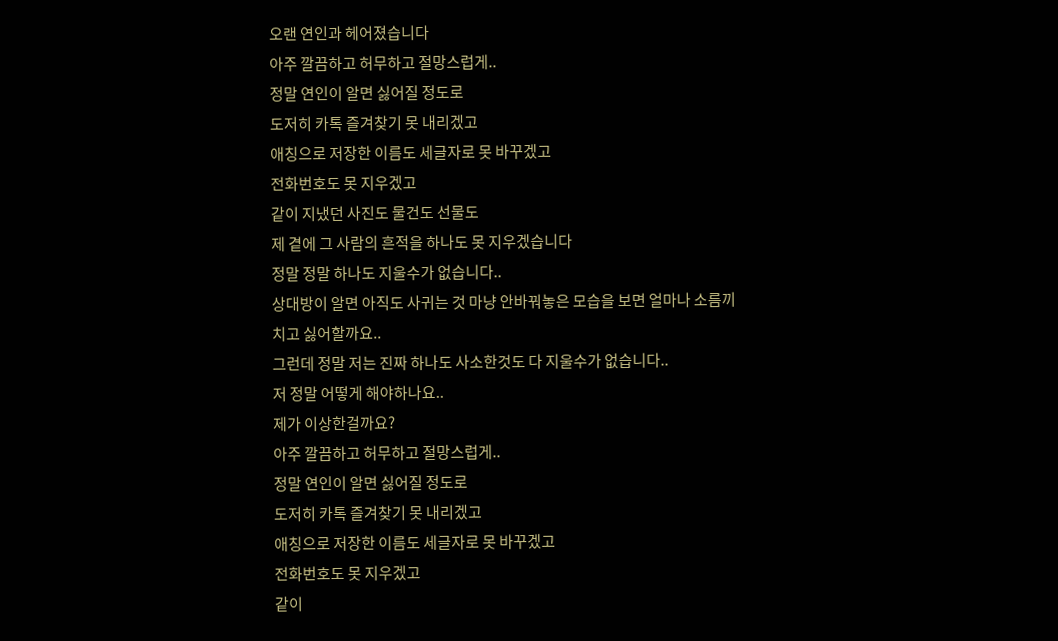오랜 연인과 헤어졌습니다
아주 깔끔하고 허무하고 절망스럽게..
정말 연인이 알면 싫어질 정도로
도저히 카톡 즐겨찾기 못 내리겠고
애칭으로 저장한 이름도 세글자로 못 바꾸겠고
전화번호도 못 지우겠고
같이 지냈던 사진도 물건도 선물도
제 곁에 그 사람의 흔적을 하나도 못 지우겠습니다
정말 정말 하나도 지울수가 없습니다..
상대방이 알면 아직도 사귀는 것 마냥 안바꿔놓은 모습을 보면 얼마나 소름끼치고 싫어할까요..
그런데 정말 저는 진짜 하나도 사소한것도 다 지울수가 없습니다..
저 정말 어떻게 해야하나요..
제가 이상한걸까요?
아주 깔끔하고 허무하고 절망스럽게..
정말 연인이 알면 싫어질 정도로
도저히 카톡 즐겨찾기 못 내리겠고
애칭으로 저장한 이름도 세글자로 못 바꾸겠고
전화번호도 못 지우겠고
같이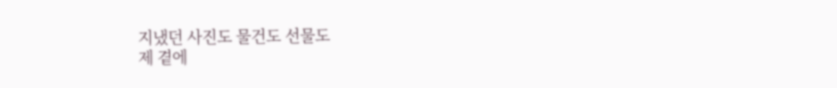지냈던 사진도 물건도 선물도
제 곁에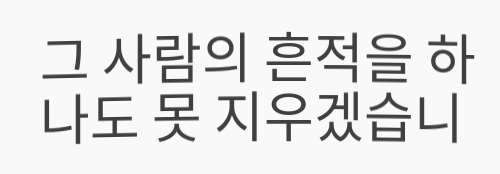그 사람의 흔적을 하나도 못 지우겠습니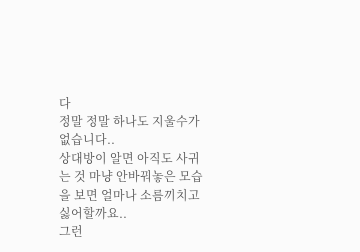다
정말 정말 하나도 지울수가 없습니다..
상대방이 알면 아직도 사귀는 것 마냥 안바꿔놓은 모습을 보면 얼마나 소름끼치고 싫어할까요..
그런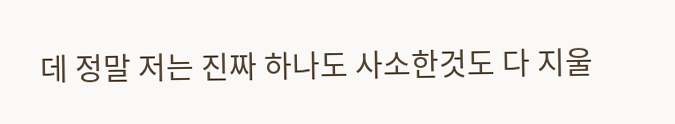데 정말 저는 진짜 하나도 사소한것도 다 지울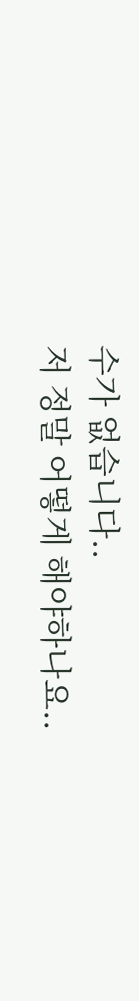수가 없습니다..
저 정말 어떻게 해야하나요..